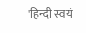'हिन्दी स्वयं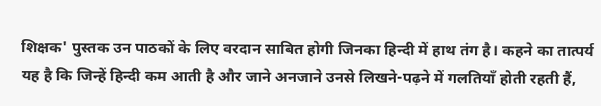शिक्षक' पुस्तक उन पाठकों के लिए वरदान साबित होगी जिनका हिन्दी में हाथ तंग है। कहने का तात्पर्य यह है कि जिन्हें हिन्दी कम आती है और जाने अनजाने उनसे लिखने-पढ़ने में गलतियाँ होती रहती हैं,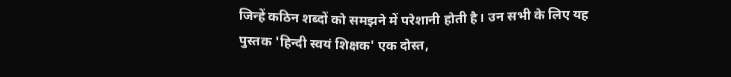जिन्हें कठिन शब्दों को समझने में परेशानी होती है। उन सभी के लिए यह पुस्तक 'हिन्दी स्वयं शिक्षक' एक दोस्त,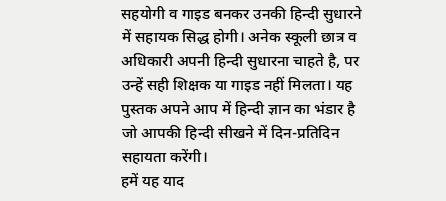सहयोगी व गाइड बनकर उनकी हिन्दी सुधारने में सहायक सिद्ध होगी। अनेक स्कूली छात्र व अधिकारी अपनी हिन्दी सुधारना चाहते है, पर उन्हें सही शिक्षक या गाइड नहीं मिलता। यह पुस्तक अपने आप में हिन्दी ज्ञान का भंडार है जो आपकी हिन्दी सीखने में दिन-प्रतिदिन सहायता करेंगी।
हमें यह याद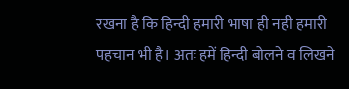रखना है कि हिन्दी हमारी भाषा ही नही हमारी पहचान भी है। अतः हमें हिन्दी बोलने व लिखने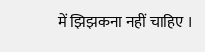में झिझकना नहीं चाहिए ।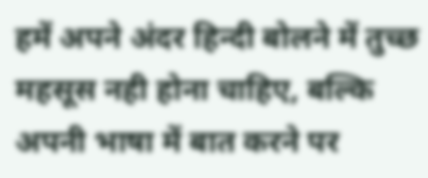हमें अपने अंदर हिन्दी बोलने में तुच्छ महसूस नही होना चाहिए, बल्कि अपनी भाषा में बात करने पर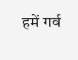हमें गर्व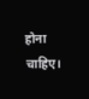होना चाहिए।